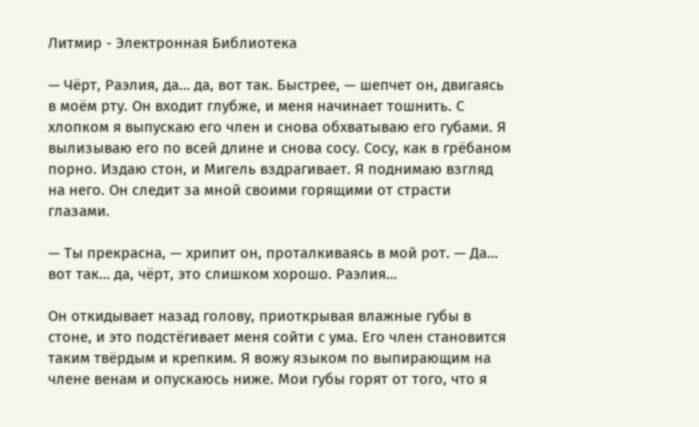Литмир - Электронная Библиотека

— Чёрт, Раэлия, да… да, вот так. Быстрее, — шепчет он, двигаясь в моём рту. Он входит глубже, и меня начинает тошнить. С хлопком я выпускаю его член и снова обхватываю его губами. Я вылизываю его по всей длине и снова сосу. Сосу, как в грёбаном порно. Издаю стон, и Мигель вздрагивает. Я поднимаю взгляд на него. Он следит за мной своими горящими от страсти глазами.

— Ты прекрасна, — хрипит он, проталкиваясь в мой рот. — Да… вот так… да, чёрт, это слишком хорошо. Раэлия…

Он откидывает назад голову, приоткрывая влажные губы в стоне, и это подстёгивает меня сойти с ума. Его член становится таким твёрдым и крепким. Я вожу языком по выпирающим на члене венам и опускаюсь ниже. Мои губы горят от того, что я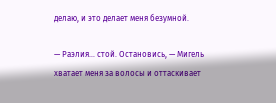делаю, и это делает меня безумной.

— Раэлия… стой. Остановись, — Мигель хватает меня за волосы и оттаскивает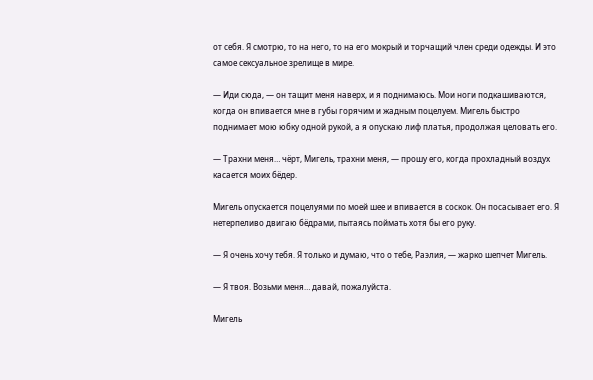от себя. Я смотрю, то на него, то на его мокрый и торчащий член среди одежды. И это самое сексуальное зрелище в мире.

— Иди сюда, — он тащит меня наверх, и я поднимаюсь. Мои ноги подкашиваются, когда он впивается мне в губы горячим и жадным поцелуем. Мигель быстро поднимает мою юбку одной рукой, а я опускаю лиф платья, продолжая целовать его.

— Трахни меня… чёрт, Мигель, трахни меня, — прошу его, когда прохладный воздух касается моих бёдер.

Мигель опускается поцелуями по моей шее и впивается в соскок. Он посасывает его. Я нетерпеливо двигаю бёдрами, пытаясь поймать хотя бы его руку.

— Я очень хочу тебя. Я только и думаю, что о тебе, Раэлия, — жарко шепчет Мигель.

— Я твоя. Возьми меня… давай, пожалуйста.

Мигель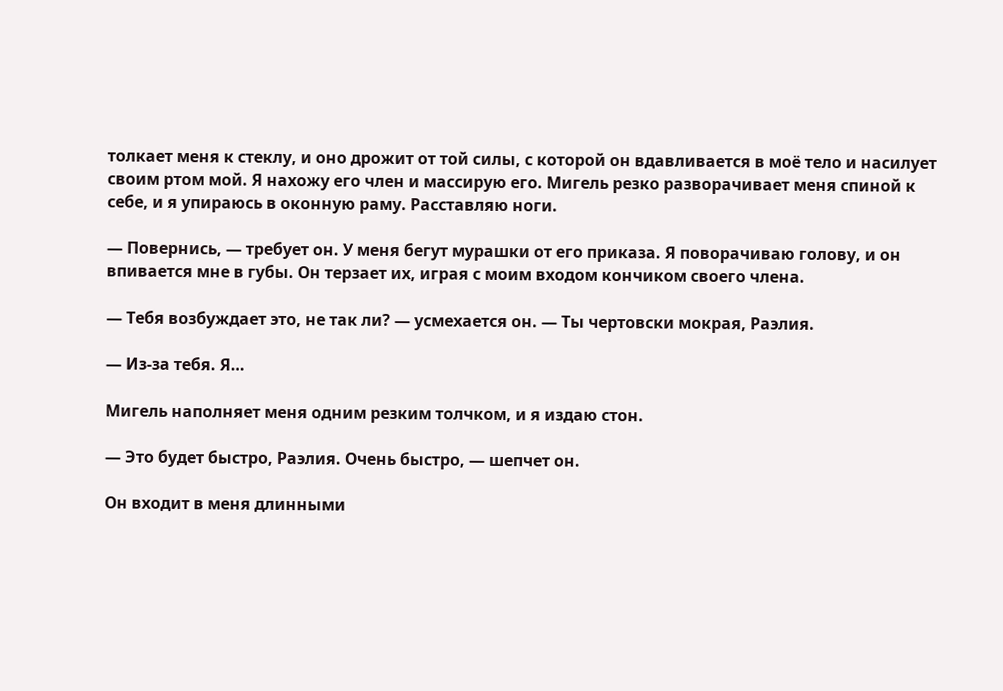толкает меня к стеклу, и оно дрожит от той силы, с которой он вдавливается в моё тело и насилует своим ртом мой. Я нахожу его член и массирую его. Мигель резко разворачивает меня спиной к себе, и я упираюсь в оконную раму. Расставляю ноги.

— Повернись, — требует он. У меня бегут мурашки от его приказа. Я поворачиваю голову, и он впивается мне в губы. Он терзает их, играя с моим входом кончиком своего члена.

— Тебя возбуждает это, не так ли? — усмехается он. — Ты чертовски мокрая, Раэлия.

— Из-за тебя. Я…

Мигель наполняет меня одним резким толчком, и я издаю стон.

— Это будет быстро, Раэлия. Очень быстро, — шепчет он.

Он входит в меня длинными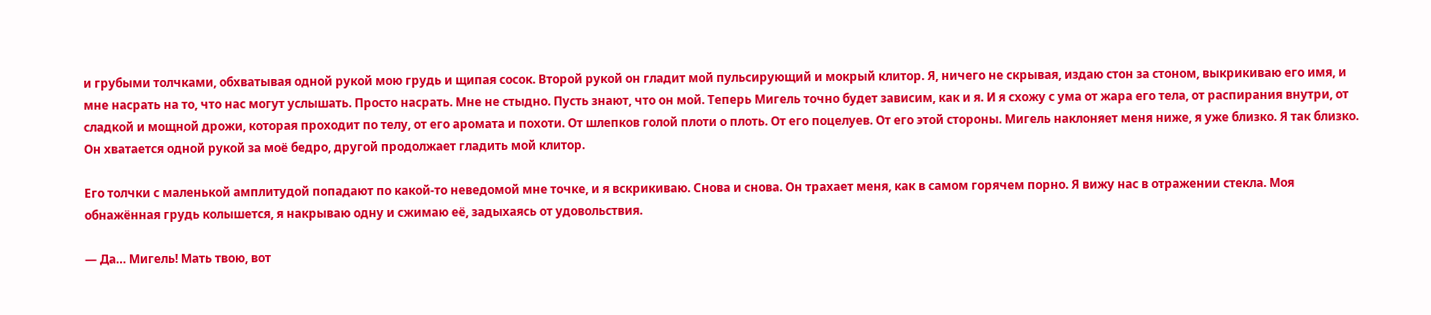и грубыми толчками, обхватывая одной рукой мою грудь и щипая сосок. Второй рукой он гладит мой пульсирующий и мокрый клитор. Я, ничего не скрывая, издаю стон за стоном, выкрикиваю его имя, и мне насрать на то, что нас могут услышать. Просто насрать. Мне не стыдно. Пусть знают, что он мой. Теперь Мигель точно будет зависим, как и я. И я схожу с ума от жара его тела, от распирания внутри, от сладкой и мощной дрожи, которая проходит по телу, от его аромата и похоти. От шлепков голой плоти о плоть. От его поцелуев. От его этой стороны. Мигель наклоняет меня ниже, я уже близко. Я так близко. Он хватается одной рукой за моё бедро, другой продолжает гладить мой клитор.

Его толчки с маленькой амплитудой попадают по какой-то неведомой мне точке, и я вскрикиваю. Снова и снова. Он трахает меня, как в самом горячем порно. Я вижу нас в отражении стекла. Моя обнажённая грудь колышется, я накрываю одну и сжимаю её, задыхаясь от удовольствия.

— Да… Мигель! Мать твою, вот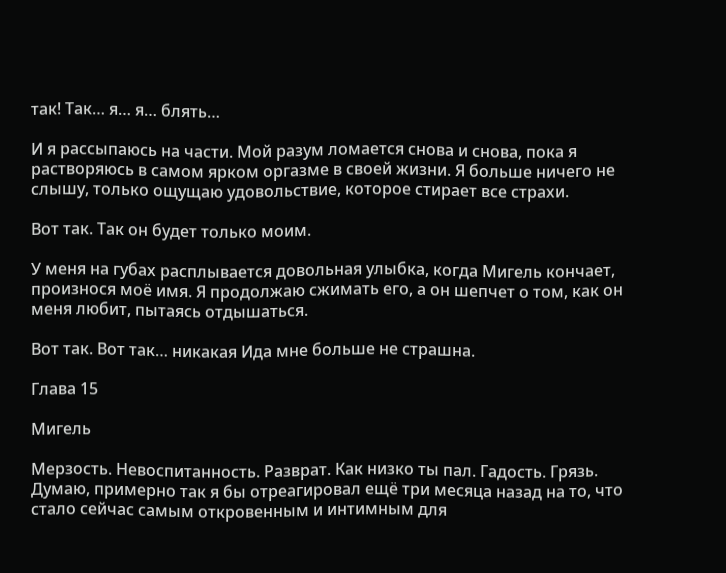так! Так… я… я… блять…

И я рассыпаюсь на части. Мой разум ломается снова и снова, пока я растворяюсь в самом ярком оргазме в своей жизни. Я больше ничего не слышу, только ощущаю удовольствие, которое стирает все страхи.

Вот так. Так он будет только моим.

У меня на губах расплывается довольная улыбка, когда Мигель кончает, произнося моё имя. Я продолжаю сжимать его, а он шепчет о том, как он меня любит, пытаясь отдышаться.

Вот так. Вот так… никакая Ида мне больше не страшна.

Глава 15

Мигель

Мерзость. Невоспитанность. Разврат. Как низко ты пал. Гадость. Грязь. Думаю, примерно так я бы отреагировал ещё три месяца назад на то, что стало сейчас самым откровенным и интимным для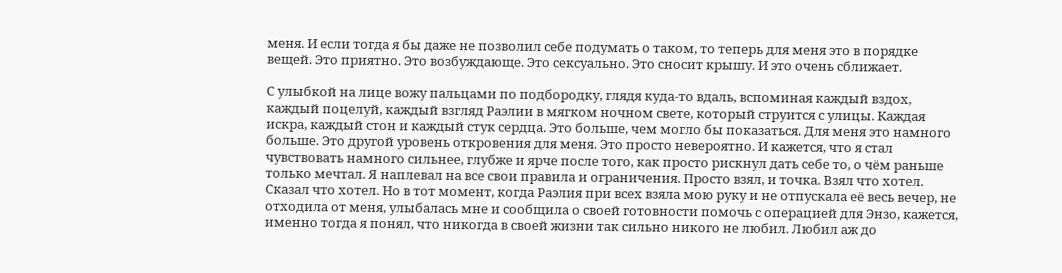меня. И если тогда я бы даже не позволил себе подумать о таком, то теперь для меня это в порядке вещей. Это приятно. Это возбуждающе. Это сексуально. Это сносит крышу. И это очень сближает.

С улыбкой на лице вожу пальцами по подбородку, глядя куда-то вдаль, вспоминая каждый вздох, каждый поцелуй, каждый взгляд Раэлии в мягком ночном свете, который струится с улицы. Каждая искра, каждый стон и каждый стук сердца. Это больше, чем могло бы показаться. Для меня это намного больше. Это другой уровень откровения для меня. Это просто невероятно. И кажется, что я стал чувствовать намного сильнее, глубже и ярче после того, как просто рискнул дать себе то, о чём раньше только мечтал. Я наплевал на все свои правила и ограничения. Просто взял, и точка. Взял что хотел. Сказал что хотел. Но в тот момент, когда Раэлия при всех взяла мою руку и не отпускала её весь вечер, не отходила от меня, улыбалась мне и сообщила о своей готовности помочь с операцией для Энзо, кажется, именно тогда я понял, что никогда в своей жизни так сильно никого не любил. Любил аж до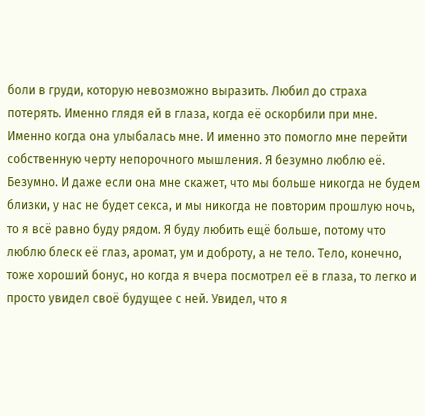боли в груди, которую невозможно выразить. Любил до страха потерять. Именно глядя ей в глаза, когда её оскорбили при мне. Именно когда она улыбалась мне. И именно это помогло мне перейти собственную черту непорочного мышления. Я безумно люблю её. Безумно. И даже если она мне скажет, что мы больше никогда не будем близки, у нас не будет секса, и мы никогда не повторим прошлую ночь, то я всё равно буду рядом. Я буду любить ещё больше, потому что люблю блеск её глаз, аромат, ум и доброту, а не тело. Тело, конечно, тоже хороший бонус, но когда я вчера посмотрел её в глаза, то легко и просто увидел своё будущее с ней. Увидел, что я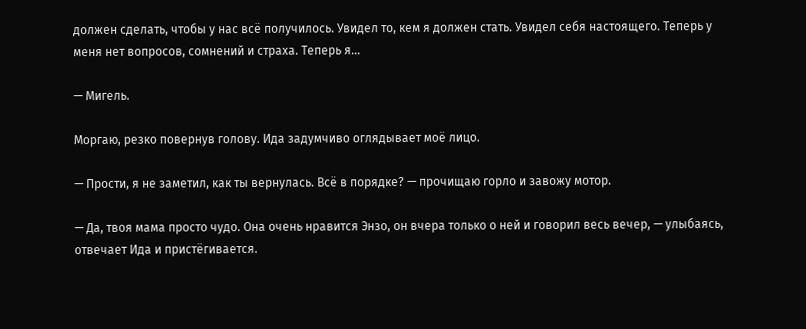должен сделать, чтобы у нас всё получилось. Увидел то, кем я должен стать. Увидел себя настоящего. Теперь у меня нет вопросов, сомнений и страха. Теперь я…

— Мигель.

Моргаю, резко повернув голову. Ида задумчиво оглядывает моё лицо.

— Прости, я не заметил, как ты вернулась. Всё в порядке? — прочищаю горло и завожу мотор.

— Да, твоя мама просто чудо. Она очень нравится Энзо, он вчера только о ней и говорил весь вечер, — улыбаясь, отвечает Ида и пристёгивается.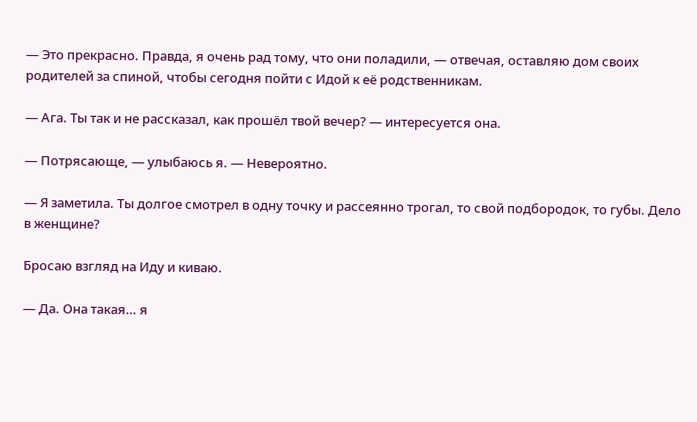— Это прекрасно. Правда, я очень рад тому, что они поладили, — отвечая, оставляю дом своих родителей за спиной, чтобы сегодня пойти с Идой к её родственникам.

— Ага. Ты так и не рассказал, как прошёл твой вечер? — интересуется она.

— Потрясающе, — улыбаюсь я. — Невероятно.

— Я заметила. Ты долгое смотрел в одну точку и рассеянно трогал, то свой подбородок, то губы. Дело в женщине?

Бросаю взгляд на Иду и киваю.

— Да. Она такая… я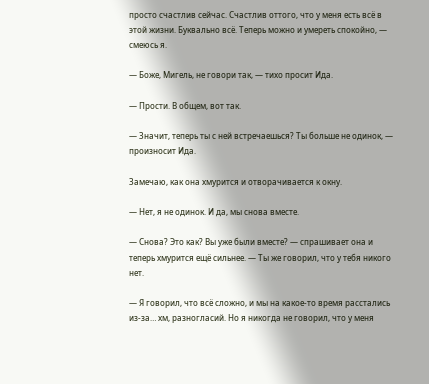просто счастлив сейчас. Счастлив оттого, что у меня есть всё в этой жизни. Буквально всё. Теперь можно и умереть спокойно, — смеюсь я.

— Боже, Мигель, не говори так, — тихо просит Ида.

— Прости. В общем, вот так.

— Значит, теперь ты с ней встречаешься? Ты больше не одинок, — произносит Ида.

Замечаю, как она хмурится и отворачивается к окну.

— Нет, я не одинок. И да, мы снова вместе.

— Снова? Это как? Вы уже были вместе? — спрашивает она и теперь хмурится ещё сильнее. — Ты же говорил, что у тебя никого нет.

— Я говорил, что всё сложно, и мы на какое-то время расстались из-за… хм, разногласий. Но я никогда не говорил, что у меня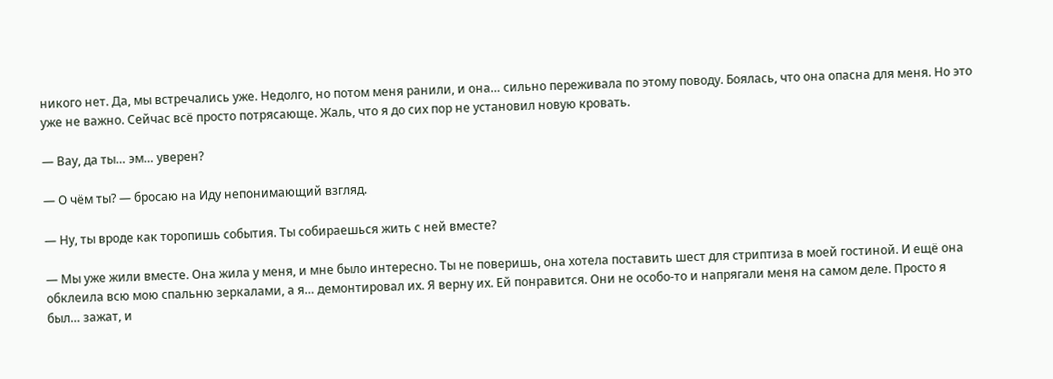никого нет. Да, мы встречались уже. Недолго, но потом меня ранили, и она… сильно переживала по этому поводу. Боялась, что она опасна для меня. Но это уже не важно. Сейчас всё просто потрясающе. Жаль, что я до сих пор не установил новую кровать.

— Вау, да ты… эм… уверен?

— О чём ты? — бросаю на Иду непонимающий взгляд.

— Ну, ты вроде как торопишь события. Ты собираешься жить с ней вместе?

— Мы уже жили вместе. Она жила у меня, и мне было интересно. Ты не поверишь, она хотела поставить шест для стриптиза в моей гостиной. И ещё она обклеила всю мою спальню зеркалами, а я… демонтировал их. Я верну их. Ей понравится. Они не особо-то и напрягали меня на самом деле. Просто я был… зажат, и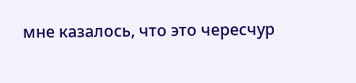мне казалось, что это чересчур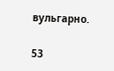вульгарно.

53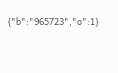{"b":"965723","o":1}